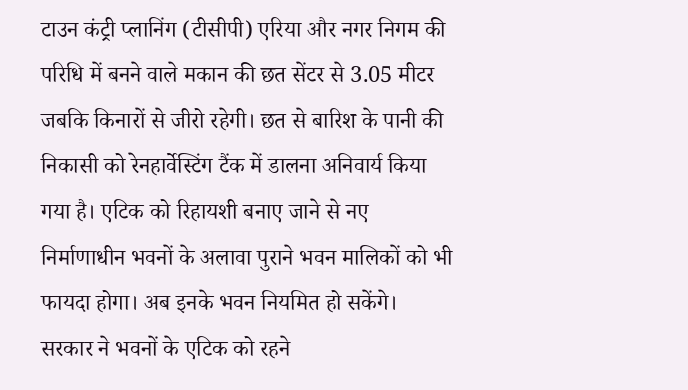टाउन कंट्री प्लानिंग (टीसीपी) एरिया और नगर निगम की परिधि में बनने वाले मकान की छत सेंटर से 3.05 मीटर जबकि किनारों से जीरो रहेगी। छत से बारिश के पानी की निकासी को रेनहार्वेस्टिंग टैंक में डालना अनिवार्य किया गया है। एटिक को रिहायशी बनाए जाने से नए निर्माणाधीन भवनों के अलावा पुराने भवन मालिकों को भी फायदा होगा। अब इनके भवन नियमित हो सकेंगे। सरकार ने भवनों के एटिक को रहने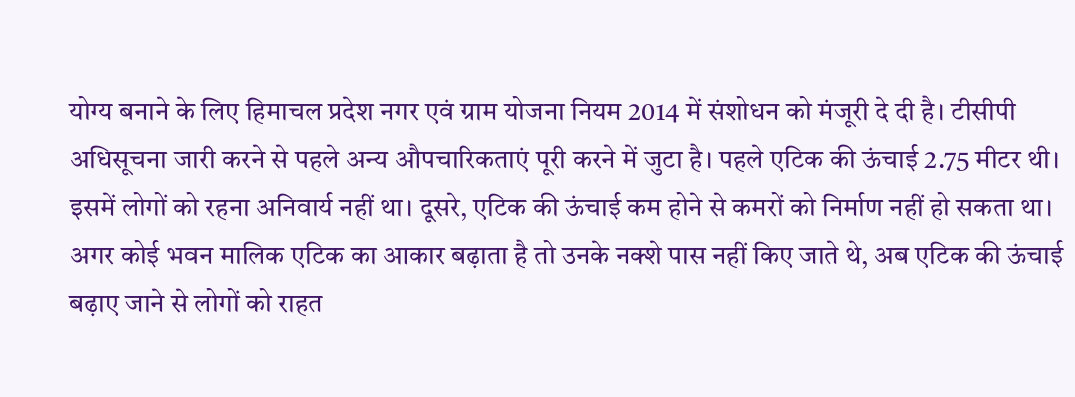योग्य बनाने के लिए हिमाचल प्रदेश नगर एवं ग्राम योजना नियम 2014 में संशोधन को मंजूरी दे दी है। टीसीपी अधिसूचना जारी करने से पहले अन्य औपचारिकताएं पूरी करने में जुटा है। पहले एटिक की ऊंचाई 2.75 मीटर थी।
इसमें लोगों को रहना अनिवार्य नहीं था। दूसरे, एटिक की ऊंचाई कम होने से कमरों को निर्माण नहीं हो सकता था। अगर कोई भवन मालिक एटिक का आकार बढ़ाता है तो उनके नक्शे पास नहीं किए जाते थे, अब एटिक की ऊंचाई बढ़ाए जाने से लोगों को राहत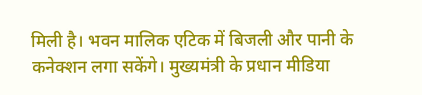मिली है। भवन मालिक एटिक में बिजली और पानी के कनेक्शन लगा सकेंगे। मुख्यमंत्री के प्रधान मीडिया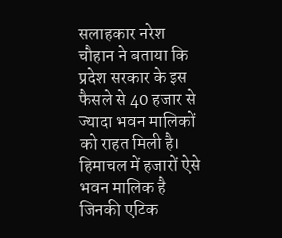सलाहकार नरेश चौहान ने बताया कि प्रदेश सरकार के इस फैसले से 40 हजार से ज्यादा भवन मालिकों को राहत मिली है। हिमाचल में हजारों ऐसे भवन मालिक है जिनकी एटिक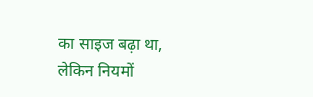का साइज बढ़ा था, लेकिन नियमों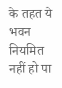के तहत ये भवन नियमित नहीं हो पा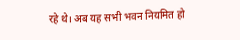रहे थे। अब यह सभी भवन नियमित हो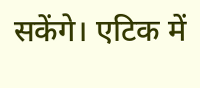सकेंगे। एटिक में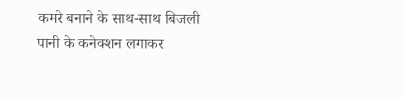कमरे बनाने के साथ-साथ बिजली पानी के कनेक्शन लगाकर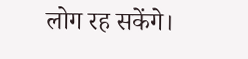लोग रह सकेंगे।